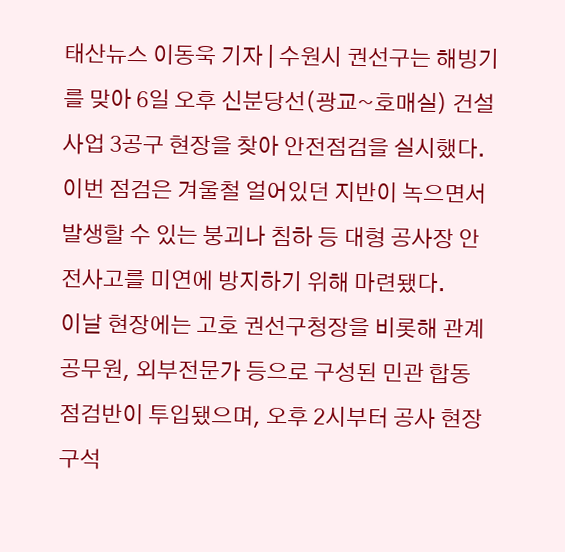태산뉴스 이동욱 기자 | 수원시 권선구는 해빙기를 맞아 6일 오후 신분당선(광교~호매실) 건설사업 3공구 현장을 찾아 안전점검을 실시했다.
이번 점검은 겨울철 얼어있던 지반이 녹으면서 발생할 수 있는 붕괴나 침하 등 대형 공사장 안전사고를 미연에 방지하기 위해 마련됐다.
이날 현장에는 고호 권선구청장을 비롯해 관계 공무원, 외부전문가 등으로 구성된 민관 합동 점검반이 투입됐으며, 오후 2시부터 공사 현장 구석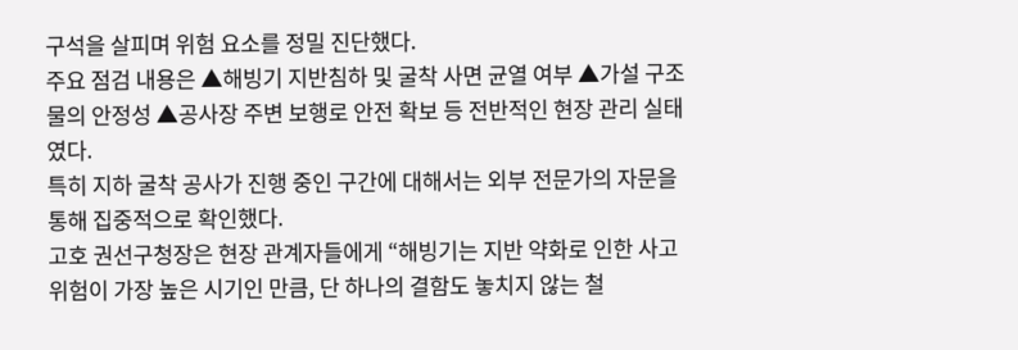구석을 살피며 위험 요소를 정밀 진단했다.
주요 점검 내용은 ▲해빙기 지반침하 및 굴착 사면 균열 여부 ▲가설 구조물의 안정성 ▲공사장 주변 보행로 안전 확보 등 전반적인 현장 관리 실태였다.
특히 지하 굴착 공사가 진행 중인 구간에 대해서는 외부 전문가의 자문을 통해 집중적으로 확인했다.
고호 권선구청장은 현장 관계자들에게 “해빙기는 지반 약화로 인한 사고 위험이 가장 높은 시기인 만큼, 단 하나의 결함도 놓치지 않는 철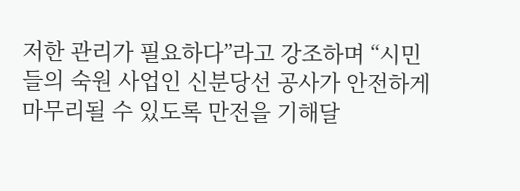저한 관리가 필요하다”라고 강조하며 “시민들의 숙원 사업인 신분당선 공사가 안전하게 마무리될 수 있도록 만전을 기해달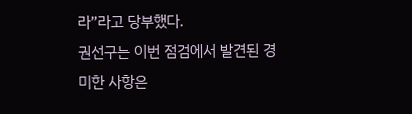라”라고 당부했다.
권선구는 이번 점검에서 발견된 경미한 사항은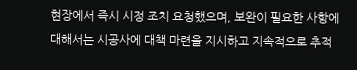현장에서 즉시 시정 조치 요청했으며, 보완이 필요한 사항에 대해서는 시공사에 대책 마련을 지시하고 지속적으로 추적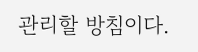관리할 방침이다.